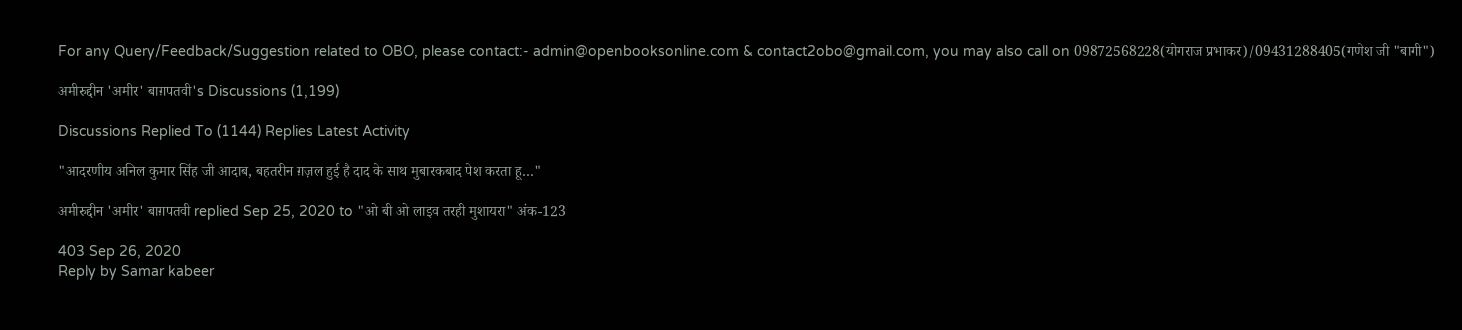For any Query/Feedback/Suggestion related to OBO, please contact:- admin@openbooksonline.com & contact2obo@gmail.com, you may also call on 09872568228(योगराज प्रभाकर)/09431288405(गणेश जी "बागी")

अमीरुद्दीन 'अमीर' बाग़पतवी's Discussions (1,199)

Discussions Replied To (1144) Replies Latest Activity

"आदरणीय अनिल कुमार सिंह जी आदाब, बहतरीन ग़ज़ल हुई है दाद के साथ मुबारकबाद पेश करता हू…"

अमीरुद्दीन 'अमीर' बाग़पतवी replied Sep 25, 2020 to "ओ बी ओ लाइव तरही मुशायरा" अंक-123

403 Sep 26, 2020
Reply by Samar kabeer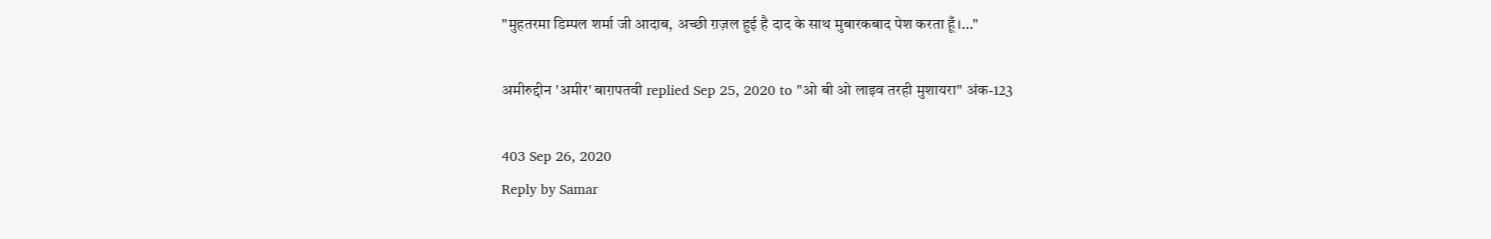"मुहतरमा डिम्पल शर्मा जी आदाब, अच्छी ग़ज़ल हुई है दाद के साथ मुबारकबाद पेश करता हूँ।…"

अमीरुद्दीन 'अमीर' बाग़पतवी replied Sep 25, 2020 to "ओ बी ओ लाइव तरही मुशायरा" अंक-123

403 Sep 26, 2020
Reply by Samar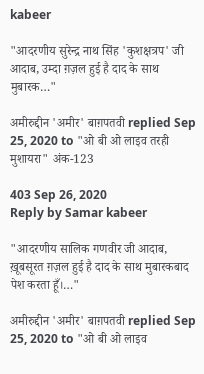kabeer

"आदरणीय सुरेन्द्र नाथ सिंह 'कुशक्षत्रप' जी आदाब, उम्दा ग़ज़ल हुई है दाद के साथ मुबारक…"

अमीरुद्दीन 'अमीर' बाग़पतवी replied Sep 25, 2020 to "ओ बी ओ लाइव तरही मुशायरा" अंक-123

403 Sep 26, 2020
Reply by Samar kabeer

"आदरणीय सालिक गणवीर जी आदाब, ख़ूबसूरत ग़ज़ल हुई है दाद के साथ मुबारकबाद पेश करता हूँ।…"

अमीरुद्दीन 'अमीर' बाग़पतवी replied Sep 25, 2020 to "ओ बी ओ लाइव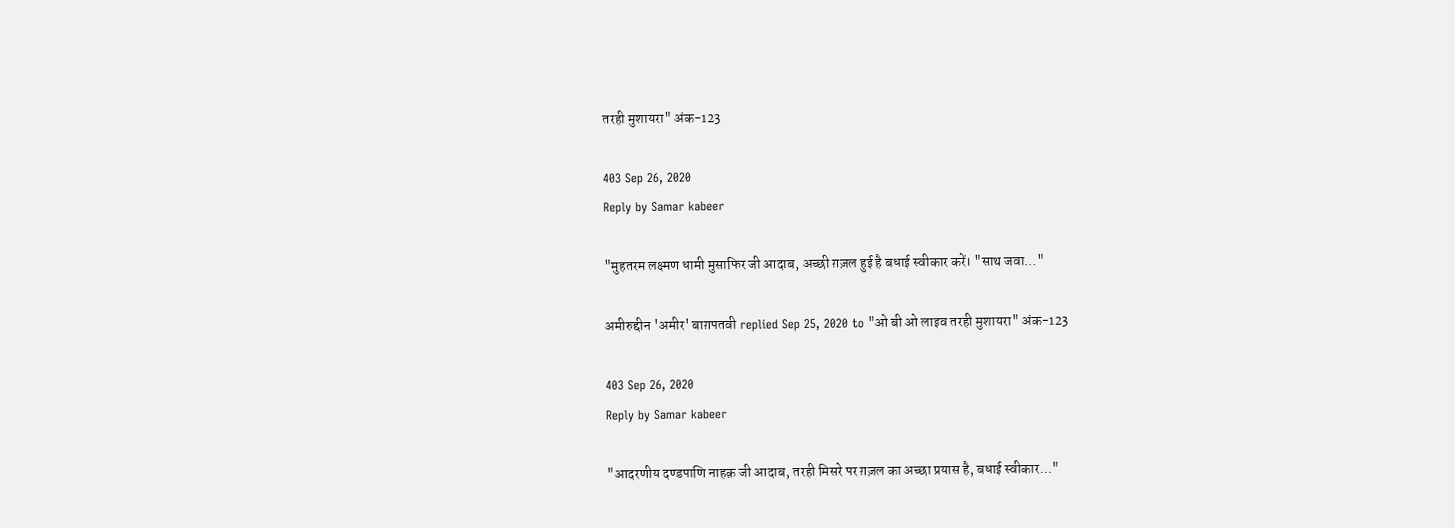तरही मुशायरा" अंक-123

403 Sep 26, 2020
Reply by Samar kabeer

"मुहतरम लक्ष्मण धामी मुसाफिर जी आदाब, अच्छी ग़ज़ल हुई है बधाई स्वीकार करें। "साथ जवा…"

अमीरुद्दीन 'अमीर' बाग़पतवी replied Sep 25, 2020 to "ओ बी ओ लाइव तरही मुशायरा" अंक-123

403 Sep 26, 2020
Reply by Samar kabeer

"आदरणीय दण्डपाणि नाहक़ जी आदाब, तरही मिसरे पर ग़ज़ल का अच्छा प्रयास है, बधाई स्वीकार…"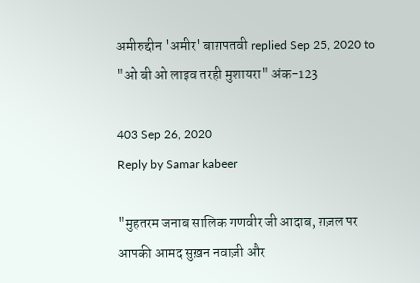अमीरुद्दीन 'अमीर' बाग़पतवी replied Sep 25, 2020 to "ओ बी ओ लाइव तरही मुशायरा" अंक-123

403 Sep 26, 2020
Reply by Samar kabeer

"मुहतरम जनाब सालिक गणवीर जी आदाब, ग़ज़ल पर आपकी आमद सुख़न नवाज़ी और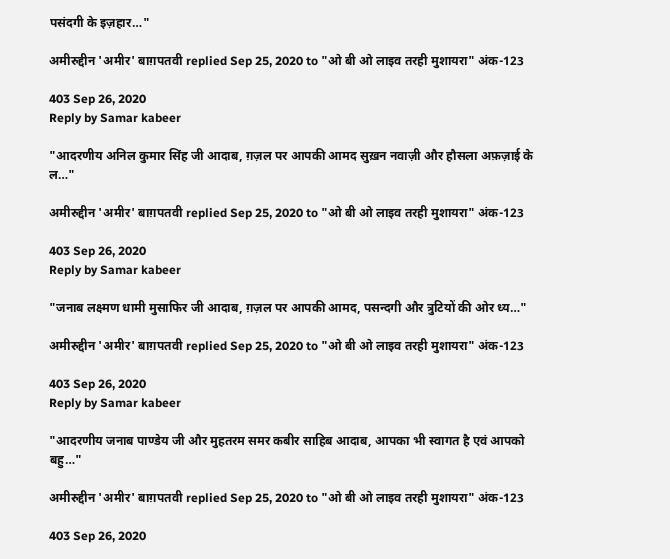पसंदगी के इज़हार…"

अमीरुद्दीन 'अमीर' बाग़पतवी replied Sep 25, 2020 to "ओ बी ओ लाइव तरही मुशायरा" अंक-123

403 Sep 26, 2020
Reply by Samar kabeer

"आदरणीय अनिल कुमार सिंह जी आदाब, ग़ज़ल पर आपकी आमद सुख़न नवाज़ी और हौसला अफ़ज़ाई के ल…"

अमीरुद्दीन 'अमीर' बाग़पतवी replied Sep 25, 2020 to "ओ बी ओ लाइव तरही मुशायरा" अंक-123

403 Sep 26, 2020
Reply by Samar kabeer

"जनाब लक्ष्मण धामी मुसाफिर जी आदाब, ग़ज़ल पर आपकी आमद, पसन्दगी और त्रुटियों की ओर ध्य…"

अमीरुद्दीन 'अमीर' बाग़पतवी replied Sep 25, 2020 to "ओ बी ओ लाइव तरही मुशायरा" अंक-123

403 Sep 26, 2020
Reply by Samar kabeer

"आदरणीय जनाब पाण्डेय जी और मुहतरम समर कबीर साहिब आदाब, आपका भी स्वागत है एवं आपको बहु…"

अमीरुद्दीन 'अमीर' बाग़पतवी replied Sep 25, 2020 to "ओ बी ओ लाइव तरही मुशायरा" अंक-123

403 Sep 26, 2020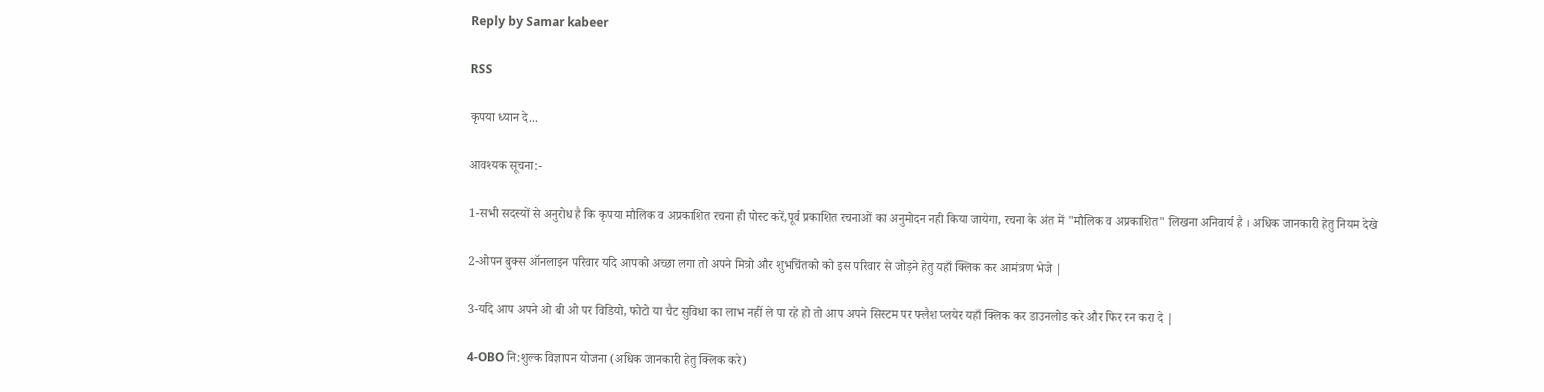Reply by Samar kabeer

RSS

कृपया ध्यान दे...

आवश्यक सूचना:-

1-सभी सदस्यों से अनुरोध है कि कृपया मौलिक व अप्रकाशित रचना ही पोस्ट करें,पूर्व प्रकाशित रचनाओं का अनुमोदन नही किया जायेगा, रचना के अंत में "मौलिक व अप्रकाशित" लिखना अनिवार्य है । अधिक जानकारी हेतु नियम देखे

2-ओपन बुक्स ऑनलाइन परिवार यदि आपको अच्छा लगा तो अपने मित्रो और शुभचिंतको को इस परिवार से जोड़ने हेतु यहाँ क्लिक कर आमंत्रण भेजे |

3-यदि आप अपने ओ बी ओ पर विडियो, फोटो या चैट सुविधा का लाभ नहीं ले पा रहे हो तो आप अपने सिस्टम पर फ्लैश प्लयेर यहाँ क्लिक कर डाउनलोड करे और फिर रन करा दे |

4-OBO नि:शुल्क विज्ञापन योजना (अधिक जानकारी हेतु क्लिक करे)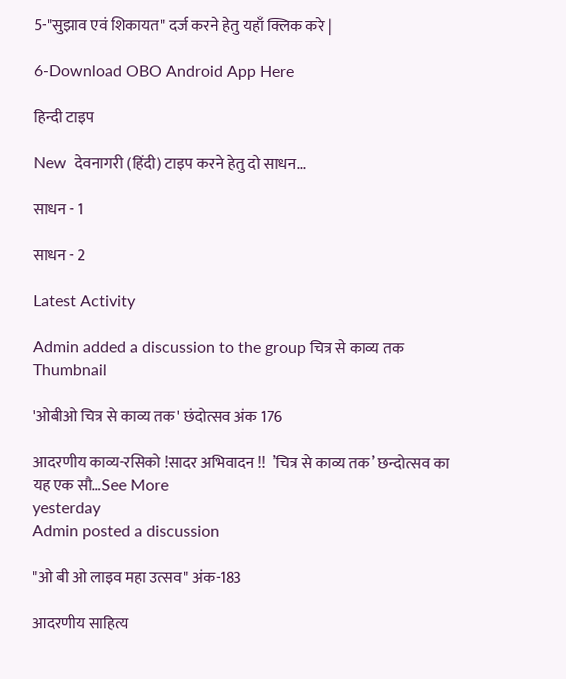5-"सुझाव एवं शिकायत" दर्ज करने हेतु यहाँ क्लिक करे |

6-Download OBO Android App Here

हिन्दी टाइप

New  देवनागरी (हिंदी) टाइप करने हेतु दो साधन...

साधन - 1

साधन - 2

Latest Activity

Admin added a discussion to the group चित्र से काव्य तक
Thumbnail

'ओबीओ चित्र से काव्य तक' छंदोत्सव अंक 176

आदरणीय काव्य-रसिको !सादर अभिवादन !!  ’चित्र से काव्य तक’ छन्दोत्सव का यह एक सौ…See More
yesterday
Admin posted a discussion

"ओ बी ओ लाइव महा उत्सव" अंक-183

आदरणीय साहित्य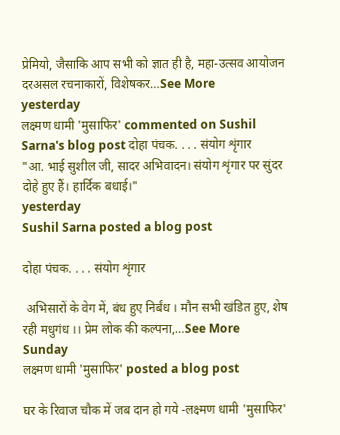प्रेमियो, जैसाकि आप सभी को ज्ञात ही है, महा-उत्सव आयोजन दरअसल रचनाकारों, विशेषकर…See More
yesterday
लक्ष्मण धामी 'मुसाफिर' commented on Sushil Sarna's blog post दोहा पंचक. . . . संयोग शृंगार
"आ. भाई सुशील जी, सादर अभिवादन। संयोग शृंगार पर सुंदर दोहे हुए हैं। हार्दिक बधाई।"
yesterday
Sushil Sarna posted a blog post

दोहा पंचक. . . . संयोग शृंगार

 अभिसारों के वेग में, बंध हुए निर्बंध । मौन सभी खंडित हुए, शेष रही मधुगंध ।। प्रेम लोक की कल्पना,…See More
Sunday
लक्ष्मण धामी 'मुसाफिर' posted a blog post

घर के रिवाज चौक में जब दान हो गये -लक्ष्मण धामी 'मुसाफिर'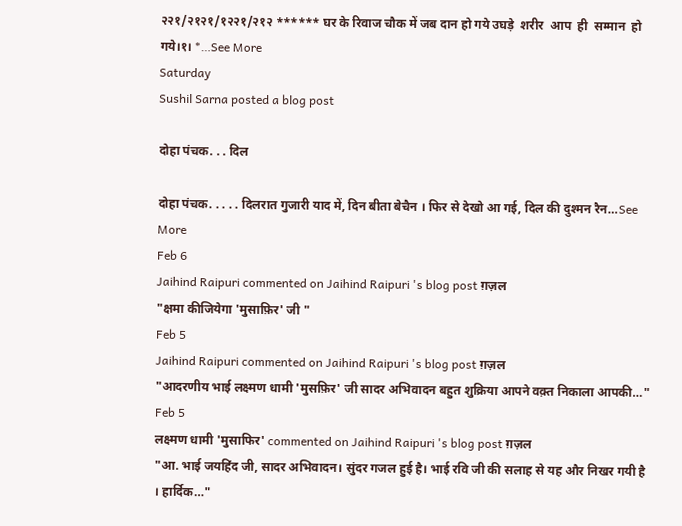२२१/२१२१/१२२१/२१२ ****** घर के रिवाज चौक में जब दान हो गये उघड़े  शरीर  आप  ही  सम्मान  हो गये।१। *…See More
Saturday
Sushil Sarna posted a blog post

दोहा पंचक. . . दिल

दोहा पंचक. . . . . दिलरात गुजारी याद में, दिन बीता बेचैन । फिर से देखो आ गई, दिल की दुश्मन रैन…See More
Feb 6
Jaihind Raipuri commented on Jaihind Raipuri 's blog post ग़ज़ल
"क्षमा कीजियेगा 'मुसाफ़िर' जी "
Feb 5
Jaihind Raipuri commented on Jaihind Raipuri 's blog post ग़ज़ल
"आदरणीय भाई लक्ष्मण धामी 'मुसफ़िर' जी सादर अभिवादन बहुत शुक्रिया आपने वक़्त निकाला आपकी…"
Feb 5
लक्ष्मण धामी 'मुसाफिर' commented on Jaihind Raipuri 's blog post ग़ज़ल
"आ. भाई जयहिंद जी, सादर अभिवादन। सुंदर गजल हुई है। भाई रवि जी की सलाह से यह और निखर गयी है । हार्दिक…"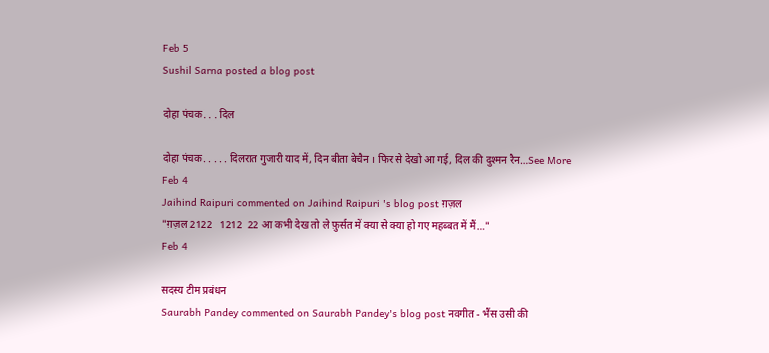Feb 5
Sushil Sarna posted a blog post

दोहा पंचक. . . दिल

दोहा पंचक. . . . . दिलरात गुजारी याद में, दिन बीता बेचैन । फिर से देखो आ गई, दिल की दुश्मन रैन…See More
Feb 4
Jaihind Raipuri commented on Jaihind Raipuri 's blog post ग़ज़ल
"ग़ज़ल 2122   1212  22 आ कभी देख तो ले फ़ुर्सत में क्या से क्या हो गए महब्बत में मैं…"
Feb 4

सदस्य टीम प्रबंधन
Saurabh Pandey commented on Saurabh Pandey's blog post नवगीत - भैंस उसी की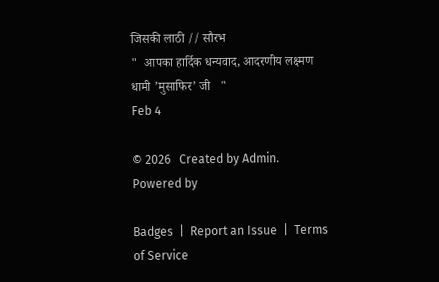जिसकी लाठी // सौरभ
"  आपका हार्दिक धन्यवाद, आदरणीय लक्ष्मण धामी ’मुसाफिर’ जी   "
Feb 4

© 2026   Created by Admin.   Powered by

Badges  |  Report an Issue  |  Terms of Service